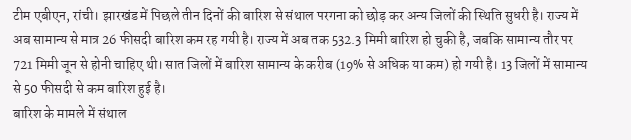टीम एबीएन, रांची। झारखंड में पिछले तीन दिनों की बारिश से संथाल परगना को छोड़ कर अन्य जिलों की स्थिति सुधरी है। राज्य में अब सामान्य से मात्र 26 फीसदी बारिश कम रह गयी है। राज्य में अब तक 532.3 मिमी बारिश हो चुकी है, जबकि सामान्य तौर पर 721 मिमी जून से होनी चाहिए थी। सात जिलों में बारिश सामान्य के करीब (19% से अधिक या कम) हो गयी है। 13 जिलों में सामान्य से 50 फीसदी से कम बारिश हुई है।
बारिश के मामले में संथाल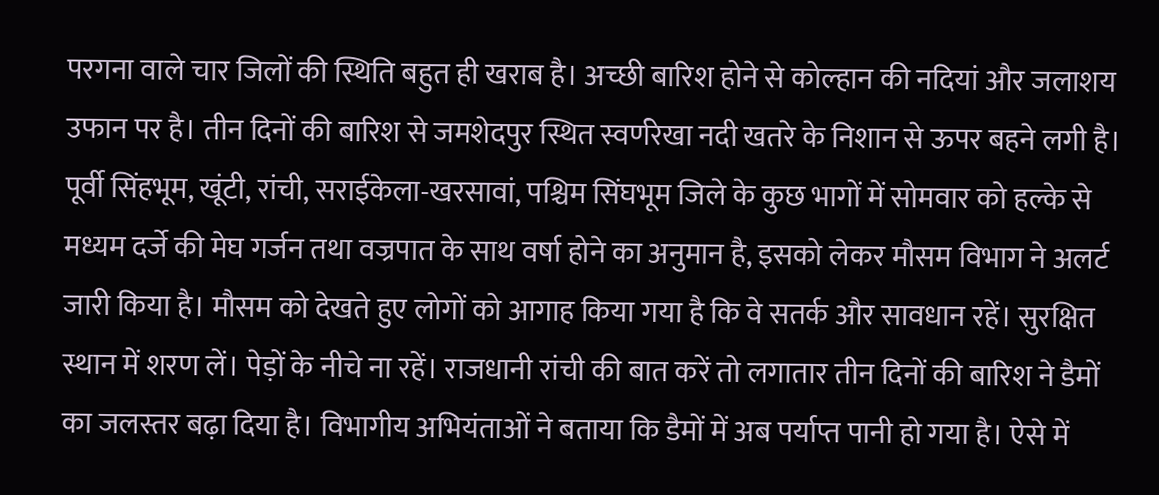परगना वाले चार जिलों की स्थिति बहुत ही खराब है। अच्छी बारिश होने से कोल्हान की नदियां और जलाशय उफान पर है। तीन दिनों की बारिश से जमशेदपुर स्थित स्वर्णरेखा नदी खतरे के निशान से ऊपर बहने लगी है। पूर्वी सिंहभूम, खूंटी, रांची, सराईकेला-खरसावां, पश्चिम सिंघभूम जिले के कुछ भागों में सोमवार को हल्के से मध्यम दर्जे की मेघ गर्जन तथा वज्रपात के साथ वर्षा होने का अनुमान है, इसको लेकर मौसम विभाग ने अलर्ट जारी किया है। मौसम को देखते हुए लोगों को आगाह किया गया है कि वे सतर्क और सावधान रहें। सुरक्षित स्थान में शरण लें। पेड़ों के नीचे ना रहें। राजधानी रांची की बात करें तो लगातार तीन दिनों की बारिश ने डैमों का जलस्तर बढ़ा दिया है। विभागीय अभियंताओं ने बताया कि डैमों में अब पर्याप्त पानी हो गया है। ऐसे में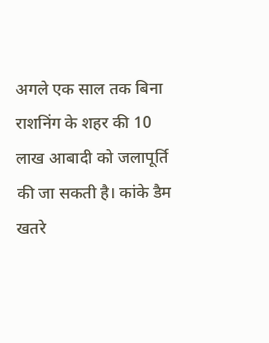अगले एक साल तक बिना राशनिंग के शहर की 10 लाख आबादी को जलापूर्ति की जा सकती है। कांके डैम खतरे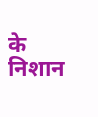के निशान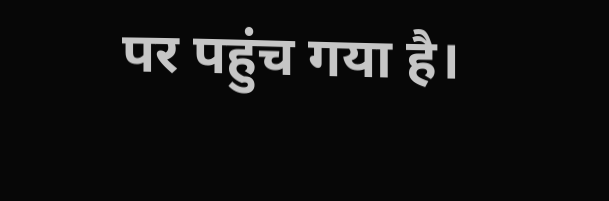पर पहुंच गया है।